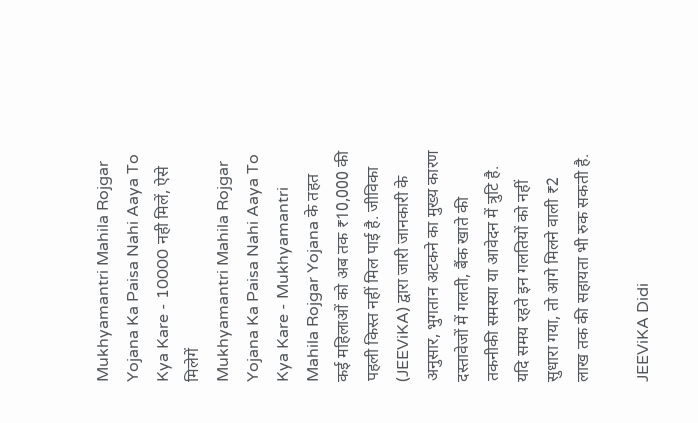Mukhyamantri Mahila Rojgar Yojana Ka Paisa Nahi Aaya To Kya Kare - 10000 नही मिलें, ऐसे मिलेगें
Mukhyamantri Mahila Rojgar Yojana Ka Paisa Nahi Aaya To Kya Kare - Mukhyamantri Mahila Rojgar Yojana के तहत कई महिलाओं को अब तक ₹10,000 की पहली किस्त नहीं मिल पाई है. जीविका (JEEViKA) द्वारा जारी जानकारी के अनुसार, भुगतान अटकने का मुख्य कारण दस्तावेजों में गलती, बैंक खाते की तकनीकी समस्या या आवेदन में त्रुटि है. यदि समय रहते इन गलतियों को नहीं सुधारा गया, तो आगे मिलने वाली ₹2 लाख तक की सहायता भी रुक सकती है.

JEEViKA Didi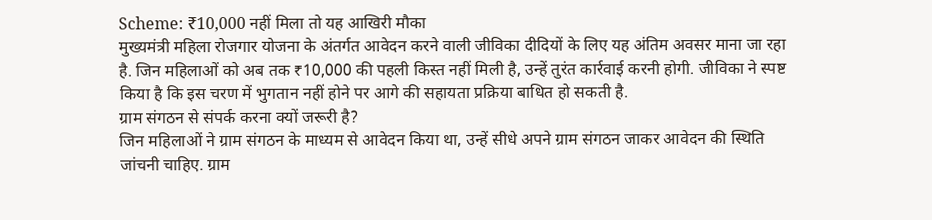Scheme: ₹10,000 नहीं मिला तो यह आखिरी मौका
मुख्यमंत्री महिला रोजगार योजना के अंतर्गत आवेदन करने वाली जीविका दीदियों के लिए यह अंतिम अवसर माना जा रहा है. जिन महिलाओं को अब तक ₹10,000 की पहली किस्त नहीं मिली है, उन्हें तुरंत कार्रवाई करनी होगी. जीविका ने स्पष्ट किया है कि इस चरण में भुगतान नहीं होने पर आगे की सहायता प्रक्रिया बाधित हो सकती है.
ग्राम संगठन से संपर्क करना क्यों जरूरी है?
जिन महिलाओं ने ग्राम संगठन के माध्यम से आवेदन किया था, उन्हें सीधे अपने ग्राम संगठन जाकर आवेदन की स्थिति जांचनी चाहिए. ग्राम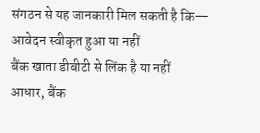संगठन से यह जानकारी मिल सकती है कि—
आवेदन स्वीकृत हुआ या नहीं
बैंक खाता डीबीटी से लिंक है या नहीं
आधार, बैंक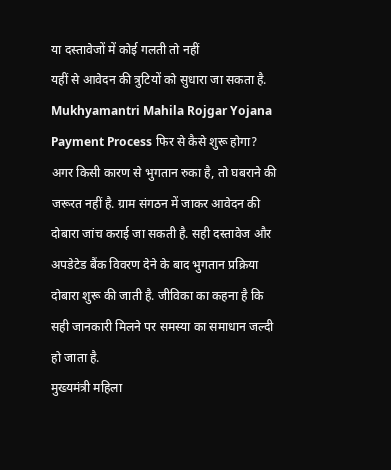या दस्तावेजों में कोई गलती तो नहीं
यहीं से आवेदन की त्रुटियों को सुधारा जा सकता है.
Mukhyamantri Mahila Rojgar Yojana Payment Process फिर से कैसे शुरू होगा?
अगर किसी कारण से भुगतान रुका है, तो घबराने की जरूरत नहीं है. ग्राम संगठन में जाकर आवेदन की दोबारा जांच कराई जा सकती है. सही दस्तावेज और अपडेटेड बैंक विवरण देने के बाद भुगतान प्रक्रिया दोबारा शुरू की जाती है. जीविका का कहना है कि सही जानकारी मिलने पर समस्या का समाधान जल्दी हो जाता है.
मुख्यमंत्री महिला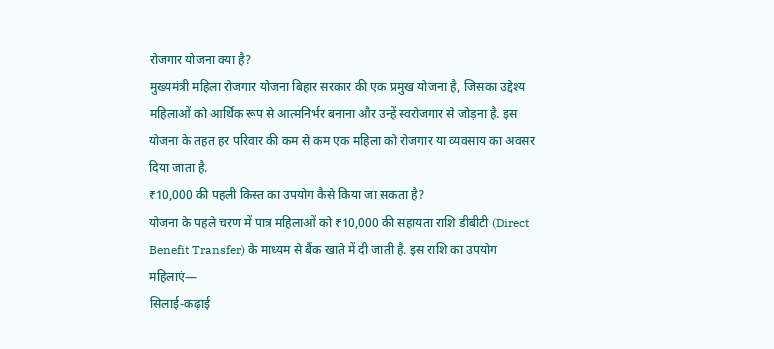रोजगार योजना क्या है?
मुख्यमंत्री महिला रोजगार योजना बिहार सरकार की एक प्रमुख योजना है, जिसका उद्देश्य महिलाओं को आर्थिक रूप से आत्मनिर्भर बनाना और उन्हें स्वरोजगार से जोड़ना है. इस योजना के तहत हर परिवार की कम से कम एक महिला को रोजगार या व्यवसाय का अवसर दिया जाता है.
₹10,000 की पहली किस्त का उपयोग कैसे किया जा सकता है?
योजना के पहले चरण में पात्र महिलाओं को ₹10,000 की सहायता राशि डीबीटी (Direct Benefit Transfer) के माध्यम से बैंक खाते में दी जाती है. इस राशि का उपयोग महिलाएं—
सिलाई-कढ़ाई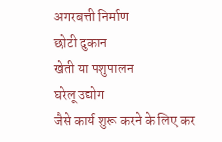अगरबत्ती निर्माण
छोटी दुकान
खेती या पशुपालन
घरेलू उद्योग
जैसे कार्य शुरू करने के लिए कर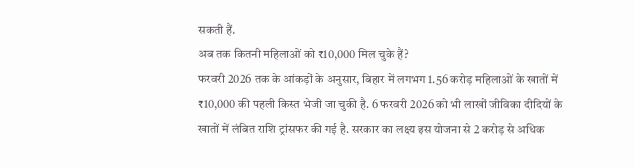सकती हैं.
अब तक कितनी महिलाओं को ₹10,000 मिल चुके हैं?
फरवरी 2026 तक के आंकड़ों के अनुसार, बिहार में लगभग 1.56 करोड़ महिलाओं के खातों में ₹10,000 की पहली किस्त भेजी जा चुकी है. 6 फरवरी 2026 को भी लाखों जीविका दीदियों के खातों में लंबित राशि ट्रांसफर की गई है. सरकार का लक्ष्य इस योजना से 2 करोड़ से अधिक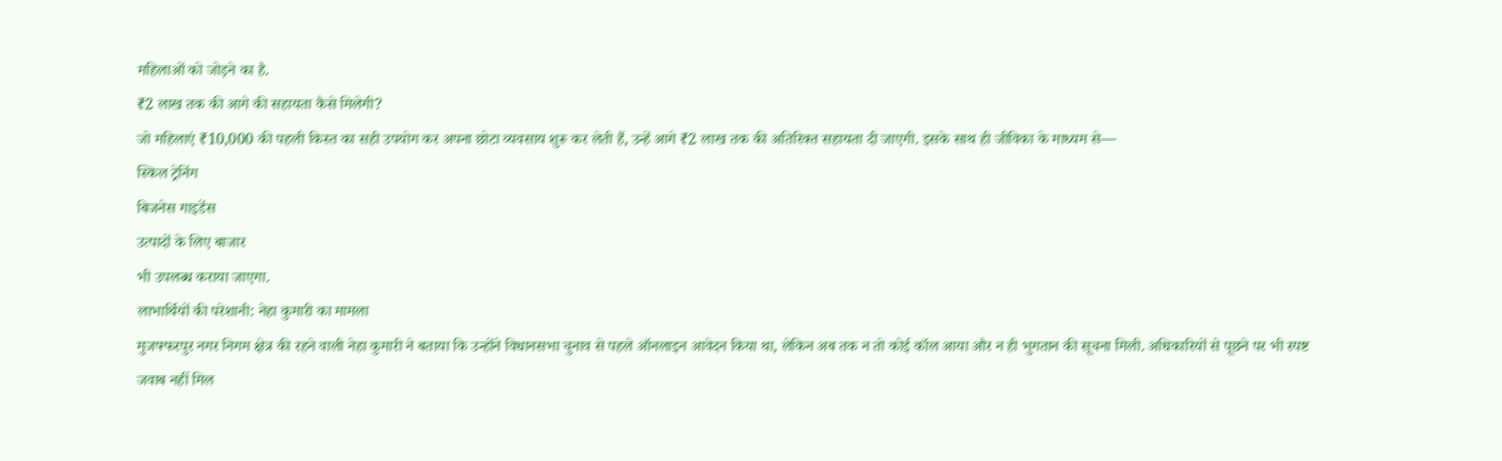महिलाओं को जोड़ने का है.
₹2 लाख तक की आगे की सहायता कैसे मिलेगी?
जो महिलाएं ₹10,000 की पहली किस्त का सही उपयोग कर अपना छोटा व्यवसाय शुरू कर लेती हैं, उन्हें आगे ₹2 लाख तक की अतिरिक्त सहायता दी जाएगी. इसके साथ ही जीविका के माध्यम से—
स्किल ट्रेनिंग
बिजनेस गाइडेंस
उत्पादों के लिए बाजार
भी उपलब्ध कराया जाएगा.
लाभार्थियों की परेशानी: नेहा कुमारी का मामला
मुजफ्फरपुर नगर निगम क्षेत्र की रहने वाली नेहा कुमारी ने बताया कि उन्होंने विधानसभा चुनाव से पहले ऑनलाइन आवेदन किया था, लेकिन अब तक न तो कोई कॉल आया और न ही भुगतान की सूचना मिली. अधिकारियों से पूछने पर भी स्पष्ट जवाब नहीं मिल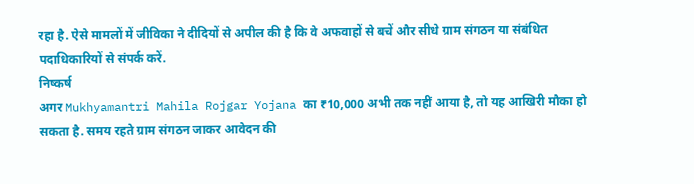रहा है. ऐसे मामलों में जीविका ने दीदियों से अपील की है कि वे अफवाहों से बचें और सीधे ग्राम संगठन या संबंधित पदाधिकारियों से संपर्क करें.
निष्कर्ष
अगर Mukhyamantri Mahila Rojgar Yojana का ₹10,000 अभी तक नहीं आया है, तो यह आखिरी मौका हो सकता है. समय रहते ग्राम संगठन जाकर आवेदन की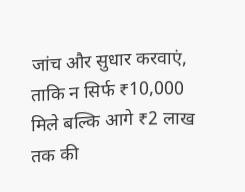जांच और सुधार करवाएं, ताकि न सिर्फ ₹10,000 मिले बल्कि आगे ₹2 लाख तक की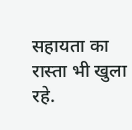सहायता का रास्ता भी खुला रहे.